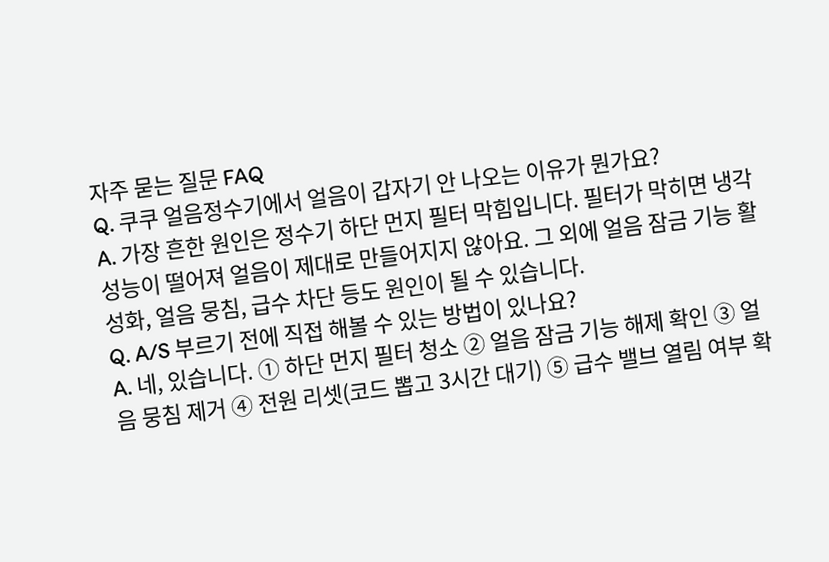자주 묻는 질문 FAQ
Q. 쿠쿠 얼음정수기에서 얼음이 갑자기 안 나오는 이유가 뭔가요?
A. 가장 흔한 원인은 정수기 하단 먼지 필터 막힘입니다. 필터가 막히면 냉각 성능이 떨어져 얼음이 제대로 만들어지지 않아요. 그 외에 얼음 잠금 기능 활성화, 얼음 뭉침, 급수 차단 등도 원인이 될 수 있습니다.
Q. A/S 부르기 전에 직접 해볼 수 있는 방법이 있나요?
A. 네, 있습니다. ① 하단 먼지 필터 청소 ② 얼음 잠금 기능 해제 확인 ③ 얼음 뭉침 제거 ④ 전원 리셋(코드 뽑고 3시간 대기) ⑤ 급수 밸브 열림 여부 확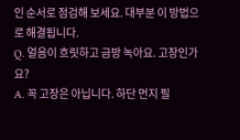인 순서로 점검해 보세요. 대부분 이 방법으로 해결됩니다.
Q. 얼음이 흐릿하고 금방 녹아요. 고장인가요?
A. 꼭 고장은 아닙니다. 하단 먼지 필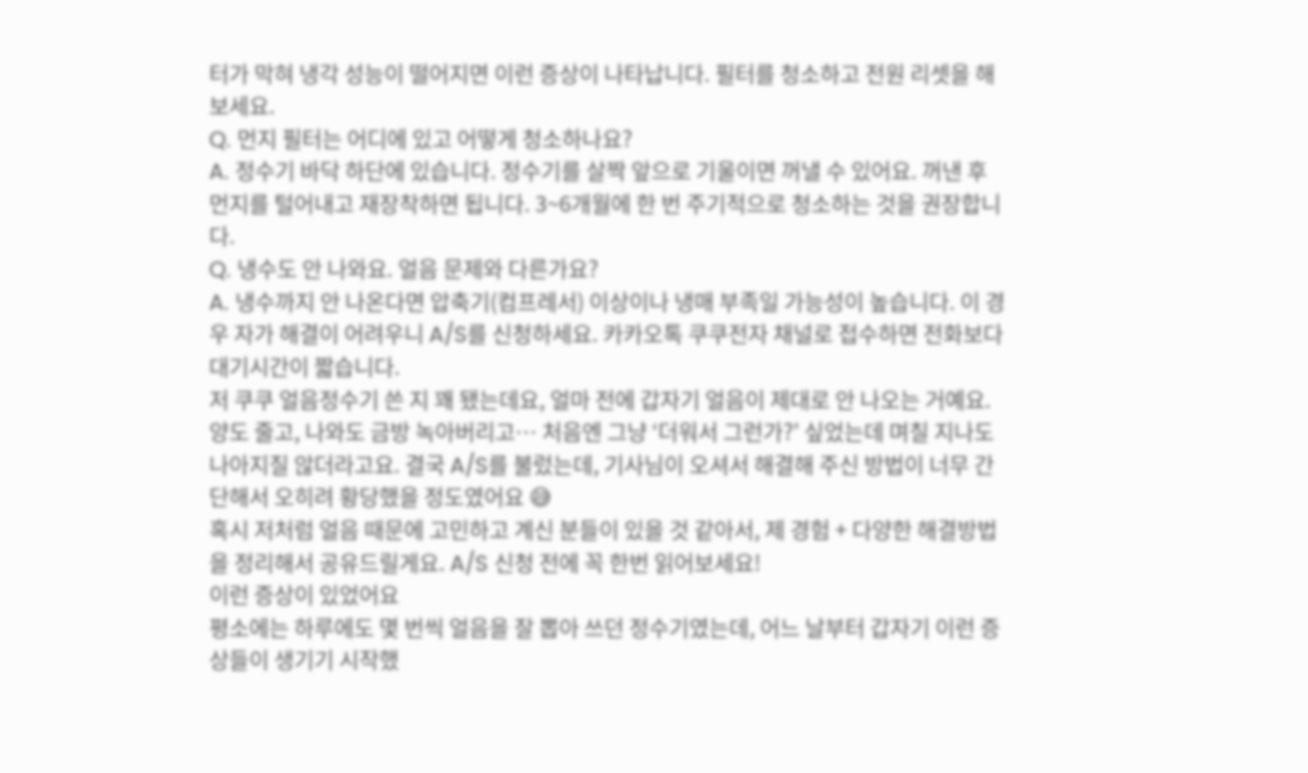터가 막혀 냉각 성능이 떨어지면 이런 증상이 나타납니다. 필터를 청소하고 전원 리셋을 해보세요.
Q. 먼지 필터는 어디에 있고 어떻게 청소하나요?
A. 정수기 바닥 하단에 있습니다. 정수기를 살짝 앞으로 기울이면 꺼낼 수 있어요. 꺼낸 후 먼지를 털어내고 재장착하면 됩니다. 3~6개월에 한 번 주기적으로 청소하는 것을 권장합니다.
Q. 냉수도 안 나와요. 얼음 문제와 다른가요?
A. 냉수까지 안 나온다면 압축기(컴프레서) 이상이나 냉매 부족일 가능성이 높습니다. 이 경우 자가 해결이 어려우니 A/S를 신청하세요. 카카오톡 쿠쿠전자 채널로 접수하면 전화보다 대기시간이 짧습니다.
저 쿠쿠 얼음정수기 쓴 지 꽤 됐는데요, 얼마 전에 갑자기 얼음이 제대로 안 나오는 거예요. 양도 줄고, 나와도 금방 녹아버리고… 처음엔 그냥 ‘더워서 그런가?’ 싶었는데 며칠 지나도 나아지질 않더라고요. 결국 A/S를 불렀는데, 기사님이 오셔서 해결해 주신 방법이 너무 간단해서 오히려 황당했을 정도였어요 😅
혹시 저처럼 얼음 때문에 고민하고 계신 분들이 있을 것 같아서, 제 경험 + 다양한 해결방법을 정리해서 공유드릴게요. A/S 신청 전에 꼭 한번 읽어보세요!
이런 증상이 있었어요
평소에는 하루에도 몇 번씩 얼음을 잘 뽑아 쓰던 정수기였는데, 어느 날부터 갑자기 이런 증상들이 생기기 시작했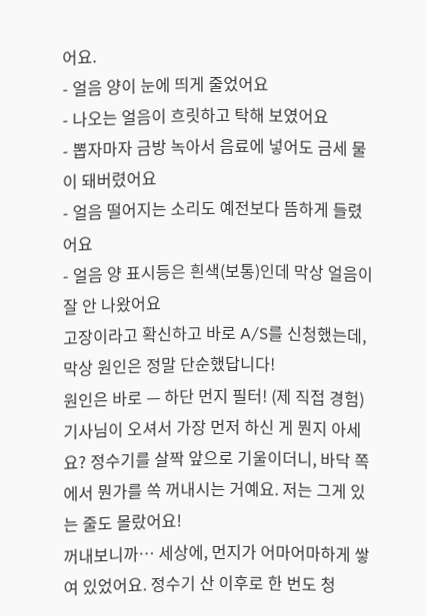어요.
- 얼음 양이 눈에 띄게 줄었어요
- 나오는 얼음이 흐릿하고 탁해 보였어요
- 뽑자마자 금방 녹아서 음료에 넣어도 금세 물이 돼버렸어요
- 얼음 떨어지는 소리도 예전보다 뜸하게 들렸어요
- 얼음 양 표시등은 흰색(보통)인데 막상 얼음이 잘 안 나왔어요
고장이라고 확신하고 바로 A/S를 신청했는데, 막상 원인은 정말 단순했답니다!
원인은 바로 — 하단 먼지 필터! (제 직접 경험)
기사님이 오셔서 가장 먼저 하신 게 뭔지 아세요? 정수기를 살짝 앞으로 기울이더니, 바닥 쪽에서 뭔가를 쏙 꺼내시는 거예요. 저는 그게 있는 줄도 몰랐어요!
꺼내보니까… 세상에, 먼지가 어마어마하게 쌓여 있었어요. 정수기 산 이후로 한 번도 청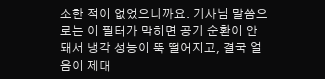소한 적이 없었으니까요. 기사님 말씀으로는 이 필터가 막히면 공기 순환이 안 돼서 냉각 성능이 뚝 떨어지고, 결국 얼음이 제대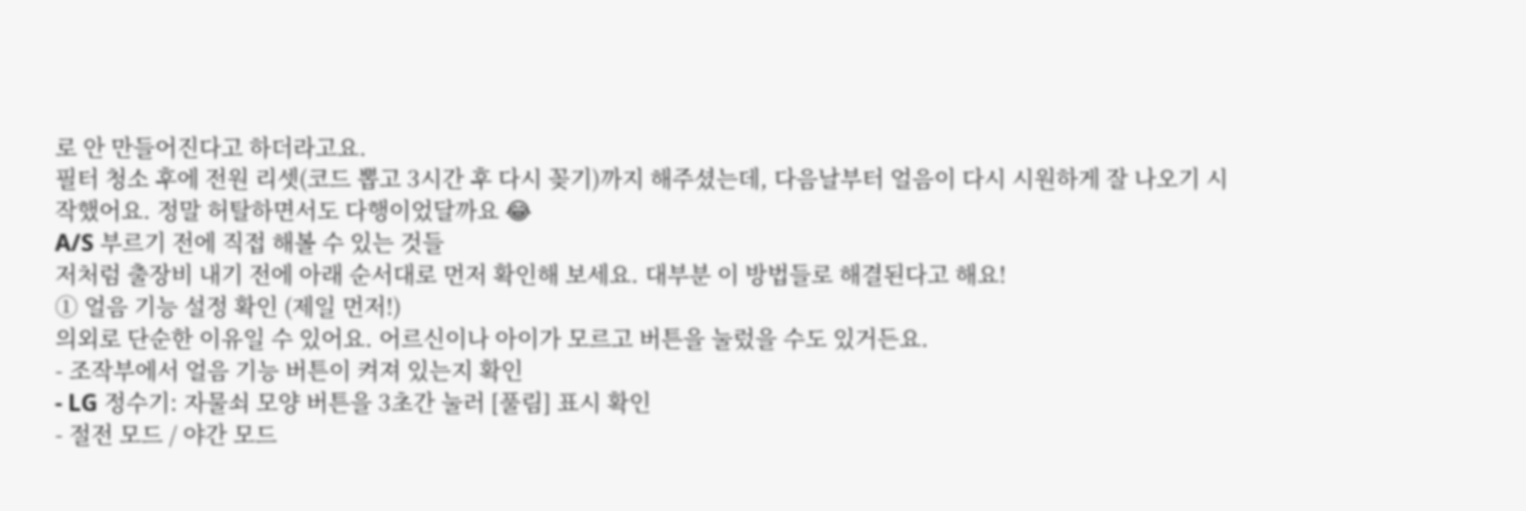로 안 만들어진다고 하더라고요.
필터 청소 후에 전원 리셋(코드 뽑고 3시간 후 다시 꽂기)까지 해주셨는데, 다음날부터 얼음이 다시 시원하게 잘 나오기 시작했어요. 정말 허탈하면서도 다행이었달까요 😂
A/S 부르기 전에 직접 해볼 수 있는 것들
저처럼 출장비 내기 전에 아래 순서대로 먼저 확인해 보세요. 대부분 이 방법들로 해결된다고 해요!
① 얼음 기능 설정 확인 (제일 먼저!)
의외로 단순한 이유일 수 있어요. 어르신이나 아이가 모르고 버튼을 눌렀을 수도 있거든요.
- 조작부에서 얼음 기능 버튼이 켜져 있는지 확인
- LG 정수기: 자물쇠 모양 버튼을 3초간 눌러 [풀림] 표시 확인
- 절전 모드 / 야간 모드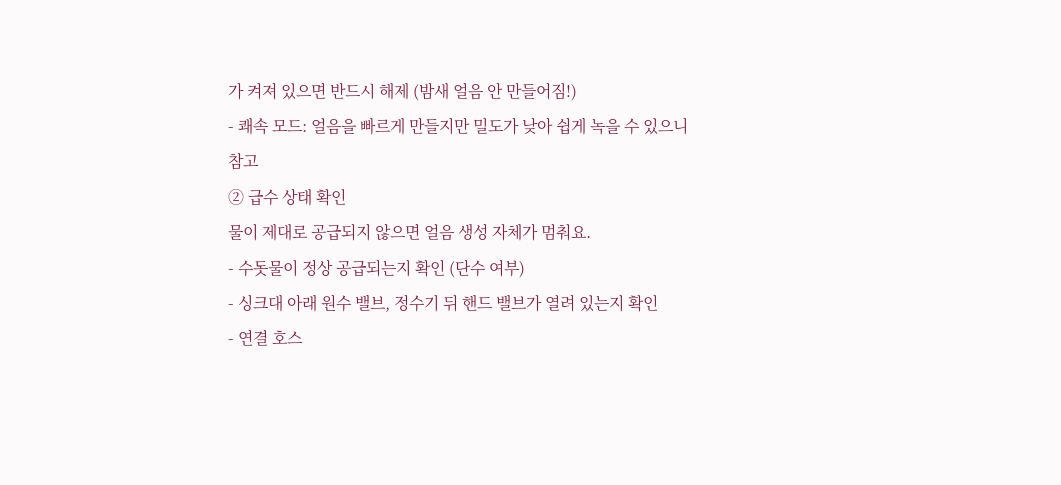가 켜져 있으면 반드시 해제 (밤새 얼음 안 만들어짐!)
- 쾌속 모드: 얼음을 빠르게 만들지만 밀도가 낮아 쉽게 녹을 수 있으니 참고
② 급수 상태 확인
물이 제대로 공급되지 않으면 얼음 생성 자체가 멈춰요.
- 수돗물이 정상 공급되는지 확인 (단수 여부)
- 싱크대 아래 원수 밸브, 정수기 뒤 핸드 밸브가 열려 있는지 확인
- 연결 호스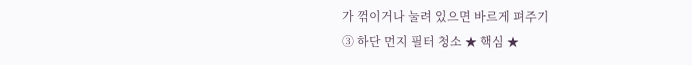가 꺾이거나 눌려 있으면 바르게 펴주기
③ 하단 먼지 필터 청소 ★ 핵심 ★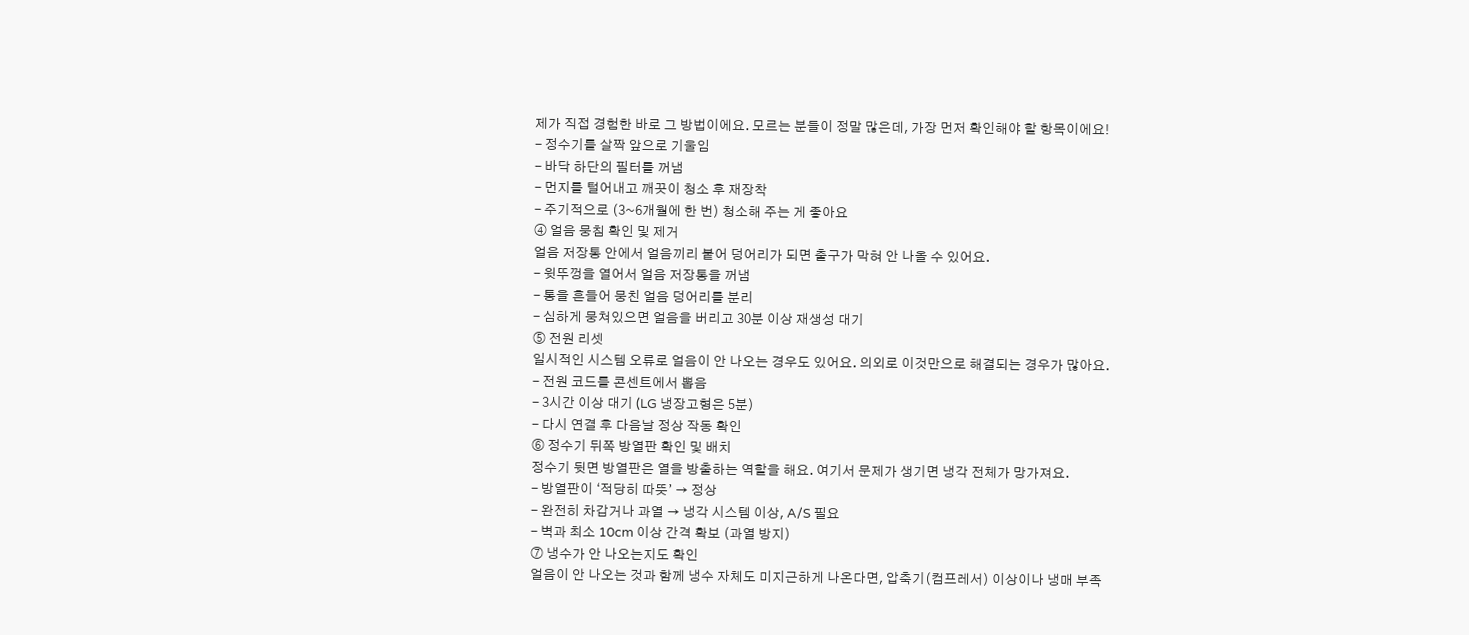제가 직접 경험한 바로 그 방법이에요. 모르는 분들이 정말 많은데, 가장 먼저 확인해야 할 항목이에요!
- 정수기를 살짝 앞으로 기울임
- 바닥 하단의 필터를 꺼냄
- 먼지를 털어내고 깨끗이 청소 후 재장착
- 주기적으로 (3~6개월에 한 번) 청소해 주는 게 좋아요
④ 얼음 뭉침 확인 및 제거
얼음 저장통 안에서 얼음끼리 붙어 덩어리가 되면 출구가 막혀 안 나올 수 있어요.
- 윗뚜껑을 열어서 얼음 저장통을 꺼냄
- 통을 흔들어 뭉친 얼음 덩어리를 분리
- 심하게 뭉쳐있으면 얼음을 버리고 30분 이상 재생성 대기
⑤ 전원 리셋
일시적인 시스템 오류로 얼음이 안 나오는 경우도 있어요. 의외로 이것만으로 해결되는 경우가 많아요.
- 전원 코드를 콘센트에서 뽑음
- 3시간 이상 대기 (LG 냉장고형은 5분)
- 다시 연결 후 다음날 정상 작동 확인
⑥ 정수기 뒤쪽 방열판 확인 및 배치
정수기 뒷면 방열판은 열을 방출하는 역할을 해요. 여기서 문제가 생기면 냉각 전체가 망가져요.
- 방열판이 ‘적당히 따뜻’ → 정상
- 완전히 차갑거나 과열 → 냉각 시스템 이상, A/S 필요
- 벽과 최소 10cm 이상 간격 확보 (과열 방지)
⑦ 냉수가 안 나오는지도 확인
얼음이 안 나오는 것과 함께 냉수 자체도 미지근하게 나온다면, 압축기(컴프레서) 이상이나 냉매 부족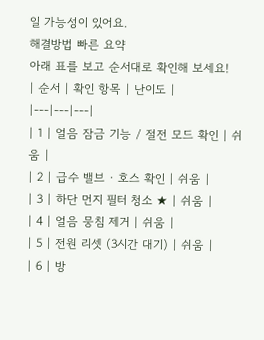일 가능성이 있어요.
해결방법 빠른 요약
아래 표를 보고 순서대로 확인해 보세요!
| 순서 | 확인 항목 | 난이도 |
|---|---|---|
| 1 | 얼음 잠금 기능 / 절전 모드 확인 | 쉬움 |
| 2 | 급수 밸브 · 호스 확인 | 쉬움 |
| 3 | 하단 먼지 필터 청소 ★ | 쉬움 |
| 4 | 얼음 뭉침 제거 | 쉬움 |
| 5 | 전원 리셋 (3시간 대기) | 쉬움 |
| 6 | 방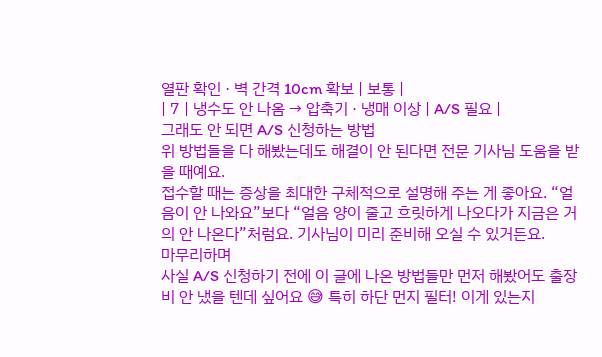열판 확인 · 벽 간격 10cm 확보 | 보통 |
| 7 | 냉수도 안 나옴 → 압축기 · 냉매 이상 | A/S 필요 |
그래도 안 되면 A/S 신청하는 방법
위 방법들을 다 해봤는데도 해결이 안 된다면 전문 기사님 도움을 받을 때예요.
접수할 때는 증상을 최대한 구체적으로 설명해 주는 게 좋아요. “얼음이 안 나와요”보다 “얼음 양이 줄고 흐릿하게 나오다가 지금은 거의 안 나온다”처럼요. 기사님이 미리 준비해 오실 수 있거든요.
마무리하며
사실 A/S 신청하기 전에 이 글에 나온 방법들만 먼저 해봤어도 출장비 안 냈을 텐데 싶어요 😅 특히 하단 먼지 필터! 이게 있는지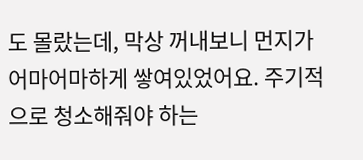도 몰랐는데, 막상 꺼내보니 먼지가 어마어마하게 쌓여있었어요. 주기적으로 청소해줘야 하는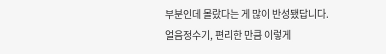부분인데 몰랐다는 게 많이 반성됐답니다.
얼음정수기, 편리한 만큼 이렇게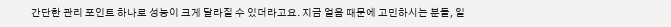간단한 관리 포인트 하나로 성능이 크게 달라질 수 있더라고요. 지금 얼음 때문에 고민하시는 분들, 일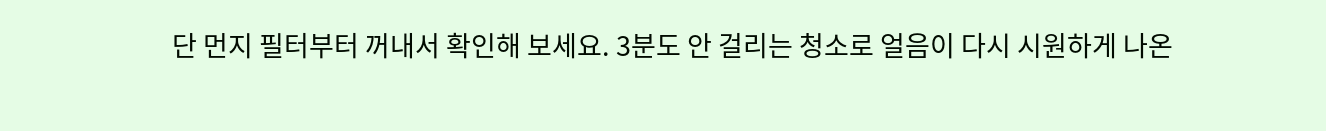단 먼지 필터부터 꺼내서 확인해 보세요. 3분도 안 걸리는 청소로 얼음이 다시 시원하게 나온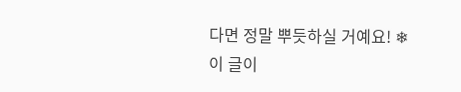다면 정말 뿌듯하실 거예요! ❄
이 글이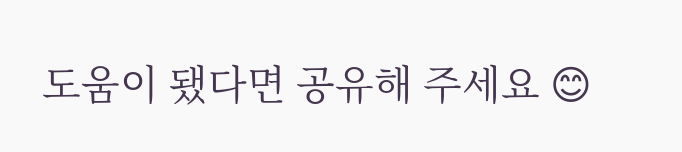도움이 됐다면 공유해 주세요 😊